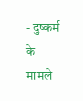- दुष्कर्म के मामले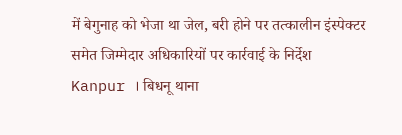में बेगुनाह को भेजा था जेल, बरी होने पर तत्कालीन इंस्पेक्टर समेत जिम्मेदार अधिकारियों पर कार्रवाई के निर्देश
Kanpur । बिधनू थाना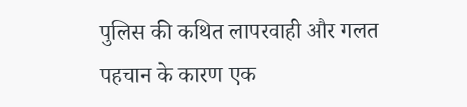पुलिस की कथित लापरवाही और गलत पहचान के कारण एक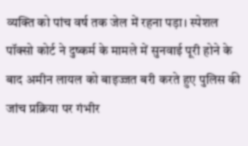व्यक्ति को पांच वर्ष तक जेल में रहना पड़ा। स्पेशल पॉक्सो कोर्ट ने दुष्कर्म के मामले में सुनवाई पूरी होने के बाद अमीन लायल को बाइज्जत बरी करते हुए पुलिस की जांच प्रक्रिया पर गंभीर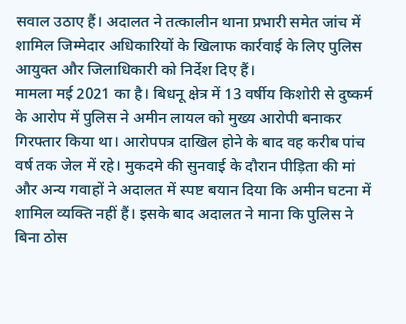सवाल उठाए हैं। अदालत ने तत्कालीन थाना प्रभारी समेत जांच में शामिल जिम्मेदार अधिकारियों के खिलाफ कार्रवाई के लिए पुलिस आयुक्त और जिलाधिकारी को निर्देश दिए हैं।
मामला मई 2021 का है। बिधनू क्षेत्र में 13 वर्षीय किशोरी से दुष्कर्म के आरोप में पुलिस ने अमीन लायल को मुख्य आरोपी बनाकर गिरफ्तार किया था। आरोपपत्र दाखिल होने के बाद वह करीब पांच वर्ष तक जेल में रहे। मुकदमे की सुनवाई के दौरान पीड़िता की मां और अन्य गवाहों ने अदालत में स्पष्ट बयान दिया कि अमीन घटना में शामिल व्यक्ति नहीं हैं। इसके बाद अदालत ने माना कि पुलिस ने बिना ठोस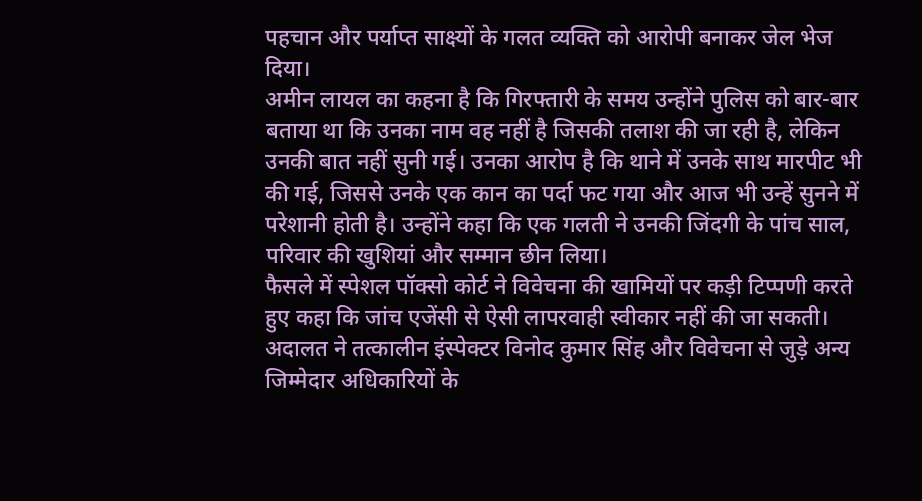पहचान और पर्याप्त साक्ष्यों के गलत व्यक्ति को आरोपी बनाकर जेल भेज दिया।
अमीन लायल का कहना है कि गिरफ्तारी के समय उन्होंने पुलिस को बार-बार बताया था कि उनका नाम वह नहीं है जिसकी तलाश की जा रही है, लेकिन उनकी बात नहीं सुनी गई। उनका आरोप है कि थाने में उनके साथ मारपीट भी की गई, जिससे उनके एक कान का पर्दा फट गया और आज भी उन्हें सुनने में परेशानी होती है। उन्होंने कहा कि एक गलती ने उनकी जिंदगी के पांच साल, परिवार की खुशियां और सम्मान छीन लिया।
फैसले में स्पेशल पॉक्सो कोर्ट ने विवेचना की खामियों पर कड़ी टिप्पणी करते हुए कहा कि जांच एजेंसी से ऐसी लापरवाही स्वीकार नहीं की जा सकती। अदालत ने तत्कालीन इंस्पेक्टर विनोद कुमार सिंह और विवेचना से जुड़े अन्य जिम्मेदार अधिकारियों के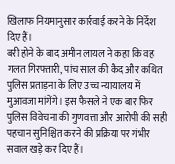खिलाफ नियमानुसार कार्रवाई करने के निर्देश दिए हैं।
बरी होने के बाद अमीन लायल ने कहा कि वह गलत गिरफ्तारी, पांच साल की कैद और कथित पुलिस प्रताड़ना के लिए उच्च न्यायालय में मुआवजा मांगेंगे। इस फैसले ने एक बार फिर पुलिस विवेचना की गुणवत्ता और आरोपी की सही पहचान सुनिश्चित करने की प्रक्रिया पर गंभीर सवाल खड़े कर दिए हैं।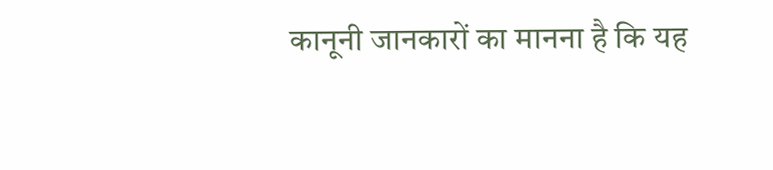कानूनी जानकारों का मानना है कि यह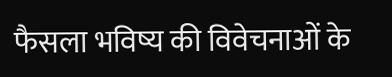फैसला भविष्य की विवेचनाओं के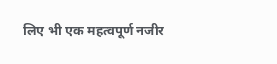लिए भी एक महत्वपूर्ण नजीर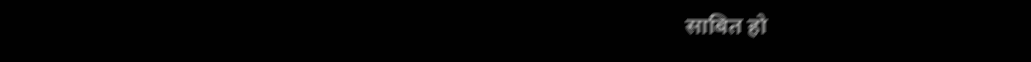साबित हो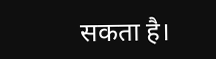सकता है।